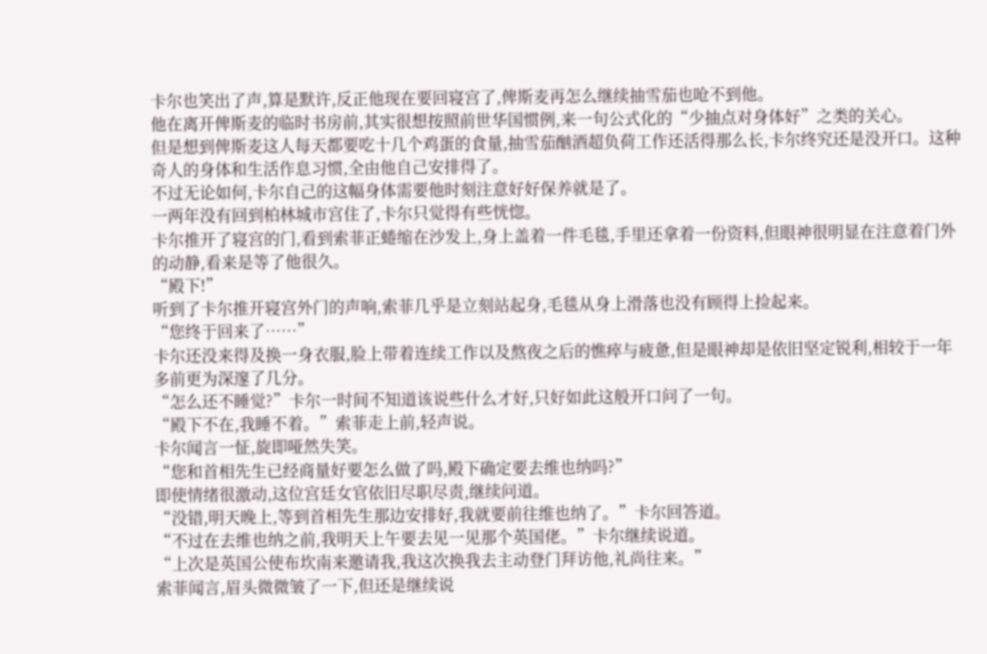卡尔也笑出了声,算是默许,反正他现在要回寝宫了,俾斯麦再怎么继续抽雪茄也呛不到他。
他在离开俾斯麦的临时书房前,其实很想按照前世华国惯例,来一句公式化的“少抽点对身体好”之类的关心。
但是想到俾斯麦这人每天都要吃十几个鸡蛋的食量,抽雪茄酗酒超负荷工作还活得那么长,卡尔终究还是没开口。这种奇人的身体和生活作息习惯,全由他自己安排得了。
不过无论如何,卡尔自己的这幅身体需要他时刻注意好好保养就是了。
一两年没有回到柏林城市宫住了,卡尔只觉得有些恍惚。
卡尔推开了寝宫的门,看到索菲正蜷缩在沙发上,身上盖着一件毛毯,手里还拿着一份资料,但眼神很明显在注意着门外的动静,看来是等了他很久。
“殿下!”
听到了卡尔推开寝宫外门的声响,索菲几乎是立刻站起身,毛毯从身上滑落也没有顾得上捡起来。
“您终于回来了……”
卡尔还没来得及换一身衣服,脸上带着连续工作以及熬夜之后的憔瘁与疲惫,但是眼神却是依旧坚定锐利,相较于一年多前更为深邃了几分。
“怎么还不睡觉?”卡尔一时间不知道该说些什么才好,只好如此这般开口问了一句。
“殿下不在,我睡不着。”索菲走上前,轻声说。
卡尔闻言一怔,旋即哑然失笑。
“您和首相先生已经商量好要怎么做了吗,殿下确定要去维也纳吗?”
即使情绪很激动,这位宫廷女官依旧尽职尽责,继续问道。
“没错,明天晚上,等到首相先生那边安排好,我就要前往维也纳了。”卡尔回答道。
“不过在去维也纳之前,我明天上午要去见一见那个英国佬。”卡尔继续说道。
“上次是英国公使布坎南来邀请我,我这次换我去主动登门拜访他,礼尚往来。”
索菲闻言,眉头微微皱了一下,但还是继续说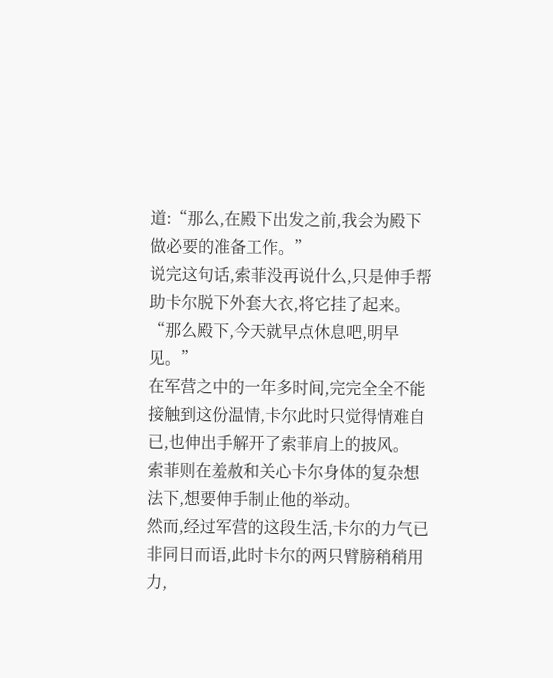道:“那么,在殿下出发之前,我会为殿下做必要的准备工作。”
说完这句话,索菲没再说什么,只是伸手帮助卡尔脱下外套大衣,将它挂了起来。
“那么殿下,今天就早点休息吧,明早见。”
在军营之中的一年多时间,完完全全不能接触到这份温情,卡尔此时只觉得情难自已,也伸出手解开了索菲肩上的披风。
索菲则在羞赦和关心卡尔身体的复杂想法下,想要伸手制止他的举动。
然而,经过军营的这段生活,卡尔的力气已非同日而语,此时卡尔的两只臂膀稍稍用力,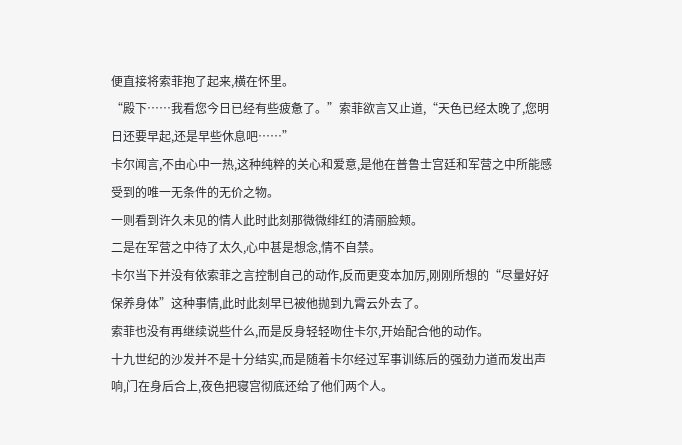便直接将索菲抱了起来,横在怀里。
“殿下……我看您今日已经有些疲惫了。”索菲欲言又止道,“天色已经太晚了,您明日还要早起,还是早些休息吧……”
卡尔闻言,不由心中一热,这种纯粹的关心和爱意,是他在普鲁士宫廷和军营之中所能感受到的唯一无条件的无价之物。
一则看到许久未见的情人此时此刻那微微绯红的清丽脸颊。
二是在军营之中待了太久,心中甚是想念,情不自禁。
卡尔当下并没有依索菲之言控制自己的动作,反而更变本加厉,刚刚所想的“尽量好好保养身体”这种事情,此时此刻早已被他抛到九霄云外去了。
索菲也没有再继续说些什么,而是反身轻轻吻住卡尔,开始配合他的动作。
十九世纪的沙发并不是十分结实,而是随着卡尔经过军事训练后的强劲力道而发出声响,门在身后合上,夜色把寝宫彻底还给了他们两个人。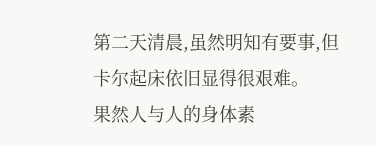第二天清晨,虽然明知有要事,但卡尔起床依旧显得很艰难。
果然人与人的身体素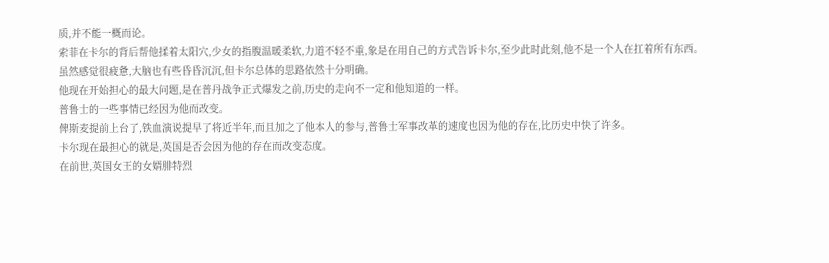质,并不能一概而论。
索菲在卡尔的背后帮他揉着太阳穴,少女的指腹温暖柔软,力道不轻不重,象是在用自己的方式告诉卡尔,至少此时此刻,他不是一个人在扛着所有东西。
虽然感觉很疲惫,大脑也有些昏昏沉沉,但卡尔总体的思路依然十分明确。
他现在开始担心的最大问题,是在普丹战争正式爆发之前,历史的走向不一定和他知道的一样。
普鲁士的一些事情已经因为他而改变。
俾斯麦提前上台了,铁血演说提早了将近半年,而且加之了他本人的参与,普鲁士军事改革的速度也因为他的存在,比历史中快了许多。
卡尔现在最担心的就是,英国是否会因为他的存在而改变态度。
在前世,英国女王的女婿腓特烈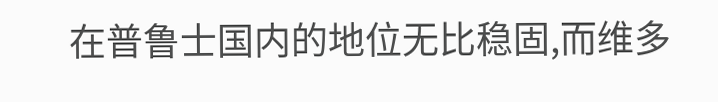在普鲁士国内的地位无比稳固,而维多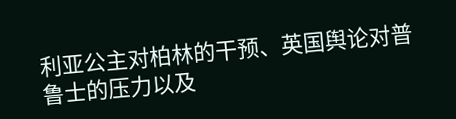利亚公主对柏林的干预、英国舆论对普鲁士的压力以及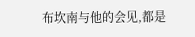布坎南与他的会见,都是